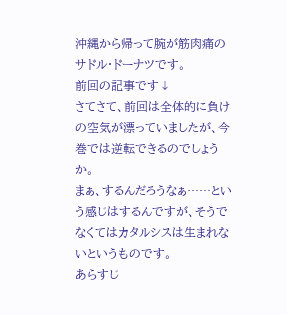沖縄から帰って腕が筋肉痛のサドル・ドーナツです。
前回の記事です↓
さてさて、前回は全体的に負けの空気が漂っていましたが、今巻では逆転できるのでしょうか。
まぁ、するんだろうなぁ……という感じはするんですが、そうでなくてはカタルシスは生まれないというものです。
あらすじ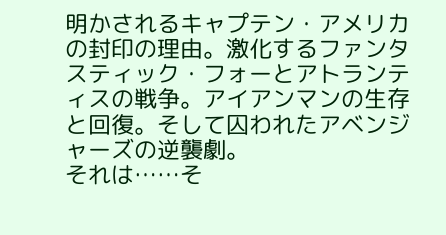明かされるキャプテン・アメリカの封印の理由。激化するファンタスティック・フォーとアトランティスの戦争。アイアンマンの生存と回復。そして囚われたアベンジャーズの逆襲劇。
それは……そ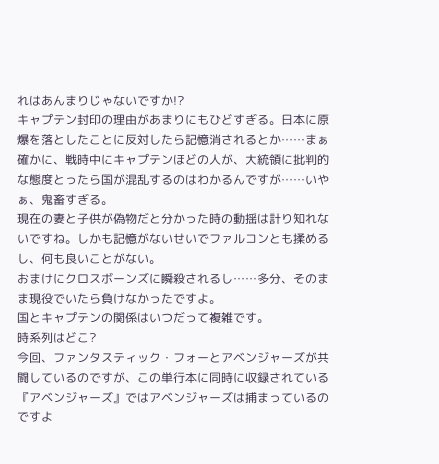れはあんまりじゃないですか!?
キャプテン封印の理由があまりにもひどすぎる。日本に原爆を落としたことに反対したら記憶消されるとか……まぁ確かに、戦時中にキャプテンほどの人が、大統領に批判的な態度とったら国が混乱するのはわかるんですが……いやぁ、鬼畜すぎる。
現在の妻と子供が偽物だと分かった時の動揺は計り知れないですね。しかも記憶がないせいでファルコンとも揉めるし、何も良いことがない。
おまけにクロスボーンズに瞬殺されるし……多分、そのまま現役でいたら負けなかったですよ。
国とキャプテンの関係はいつだって複雑です。
時系列はどこ?
今回、ファンタスティック・フォーとアベンジャーズが共闘しているのですが、この単行本に同時に収録されている『アベンジャーズ』ではアベンジャーズは捕まっているのですよ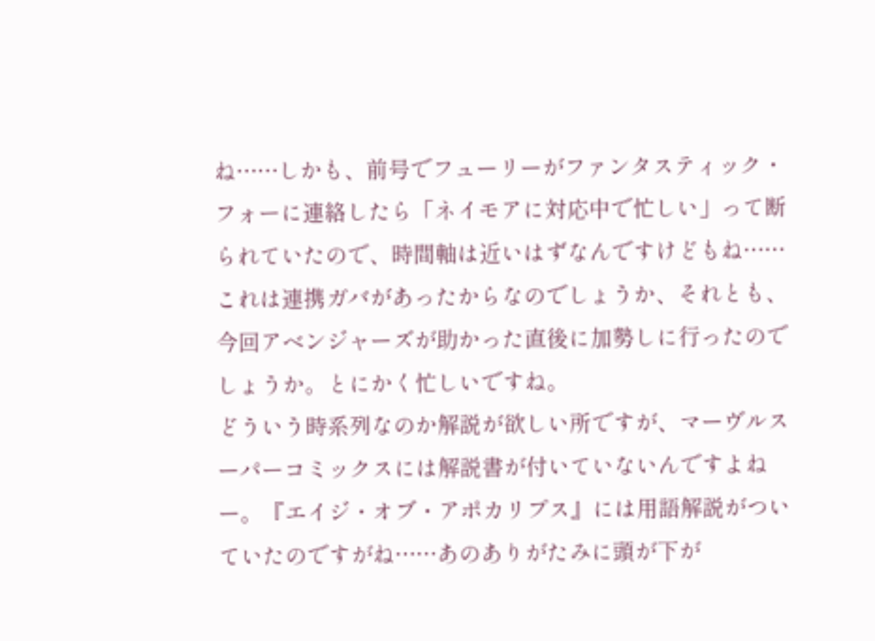ね……しかも、前号でフューリーがファンタスティック・フォーに連絡したら「ネイモアに対応中で忙しい」って断られていたので、時間軸は近いはずなんですけどもね……
これは連携ガバがあったからなのでしょうか、それとも、今回アベンジャーズが助かった直後に加勢しに行ったのでしょうか。とにかく忙しいですね。
どういう時系列なのか解説が欲しい所ですが、マーヴルスーパーコミックスには解説書が付いていないんですよねー。『エイジ・オブ・アポカリプス』には用語解説がついていたのですがね……あのありがたみに頭が下が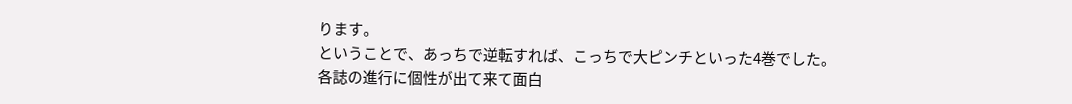ります。
ということで、あっちで逆転すれば、こっちで大ピンチといった4巻でした。
各誌の進行に個性が出て来て面白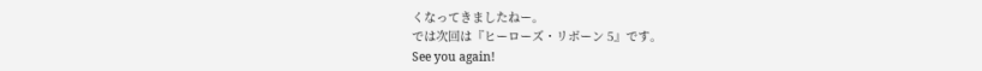くなってきましたねー。
では次回は『ヒーローズ・リボーン 5』です。
See you again!